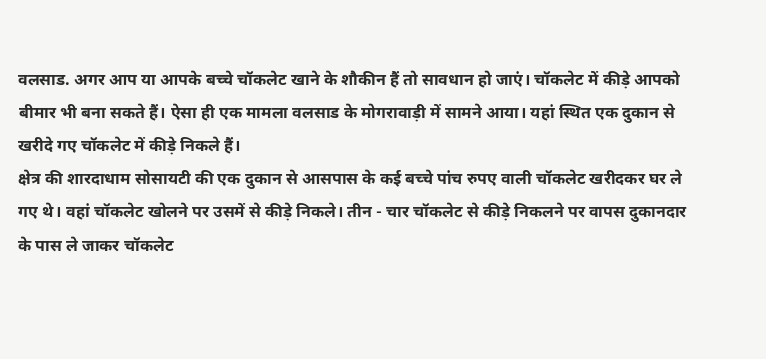वलसाड. अगर आप या आपके बच्चे चॉकलेट खाने के शौकीन हैं तो सावधान हो जाएं। चॉकलेट में कीड़े आपको बीमार भी बना सकते हैं। ऐसा ही एक मामला वलसाड के मोगरावाड़ी में सामने आया। यहां स्थित एक दुकान से खरीदे गए चॉकलेट में कीड़े निकले हैं।
क्षेत्र की शारदाधाम सोसायटी की एक दुकान से आसपास के कई बच्चे पांच रुपए वाली चॉकलेट खरीदकर घर ले गए थे। वहां चॉकलेट खोलने पर उसमें से कीड़े निकले। तीन - चार चॉकलेट से कीड़े निकलने पर वापस दुकानदार के पास ले जाकर चॉकलेट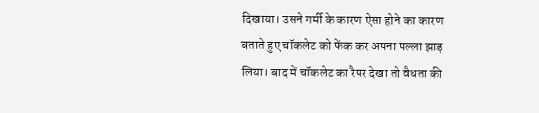दिखाया। उसने गर्मी के कारण ऐसा होने का कारण बताते हुए चॉकलेट को फेंक कर अपना पल्ला झाड़ लिया। बाद में चॉकलेट का रैपर देखा तो वैधता की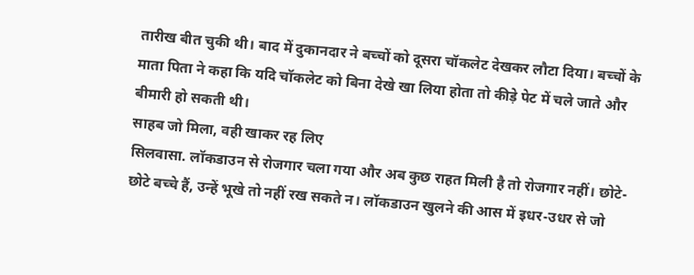तारीख बीत चुकी थी। बाद में दुकानदार ने बच्चों को दूसरा चॉकलेट देखकर लौटा दिया। बच्चों के माता पिता ने कहा कि यदि चॉकलेट को बिना देखे खा लिया होता तो कीड़े पेट में चले जाते और बीमारी हो सकती थी।
साहब जो मिला, वही खाकर रह लिए
सिलवासा. लॉकडाउन से रोजगार चला गया और अब कुछ राहत मिली है तो रोजगार नहीं। छोटे-छोटे बच्चे हैं, उन्हें भूखे तो नहीं रख सकते न। लॉकडाउन खुलने की आस में इधर-उधर से जो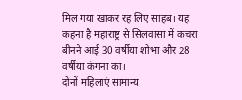मिल गया खाकर रह लिए साहब। यह कहना है महाराष्ट्र से सिलवासा में कचरा बीनने आई 30 वर्षीया शोभा और 28 वर्षीया कंगना का।
दोनों महिलाएं सामान्य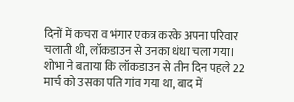दिनों में कचरा व भंगार एकत्र करके अपना परिवार चलाती थी, लॉकडाउन से उनका धंधा चला गया। शोभा ने बताया कि लॉकडाउन से तीन दिन पहले 22 मार्च को उसका पति गांव गया था, बाद में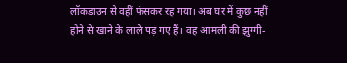लॉकडाउन से वहीं फंसकर रह गया। अब घर में कुछ नहीं होने से खाने के लाले पड़ गए हैं। वह आमली की झुग्गी-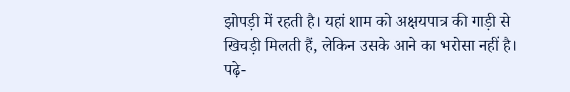झोपड़ी में रहती है। यहां शाम को अक्षयपात्र की गाड़ी से खिचड़ी मिलती हैं, लेकिन उसके आने का भरोसा नहीं है। पढ़े-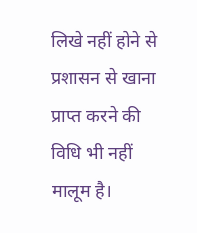लिखे नहीं होने से प्रशासन से खाना प्राप्त करने की विधि भी नहीं मालूम है।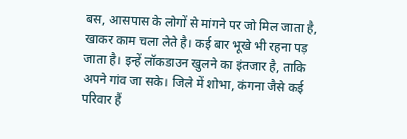बस, आसपास के लोगों से मांगने पर जो मिल जाता है, खाकर काम चला लेते है। कई बार भूखे भी रहना पड़ जाता है। इन्हें लॉकडाउन खुलने का इंतजार है, ताकि अपने गांव जा सके। जिले में शोभा, कंगना जैसे कई परिवार हैं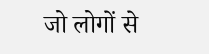जो लोगों से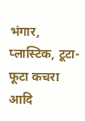भंगार, प्लास्टिक, टूटा-फूटा कचरा आदि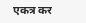एकत्र कर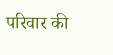परिवार की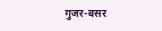गुजर-बसर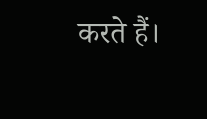करते हैं।